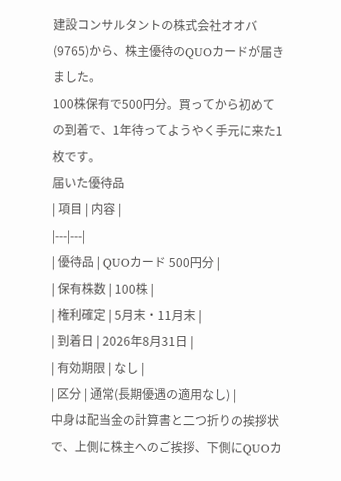建設コンサルタントの株式会社オオバ(9765)から、株主優待のQUOカードが届きました。
100株保有で500円分。買ってから初めての到着で、1年待ってようやく手元に来た1枚です。
届いた優待品
| 項目 | 内容 |
|---|---|
| 優待品 | QUOカード 500円分 |
| 保有株数 | 100株 |
| 権利確定 | 5月末・11月末 |
| 到着日 | 2026年8月31日 |
| 有効期限 | なし |
| 区分 | 通常(長期優遇の適用なし) |
中身は配当金の計算書と二つ折りの挨拶状で、上側に株主へのご挨拶、下側にQUOカ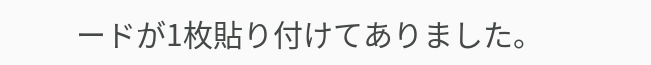ードが1枚貼り付けてありました。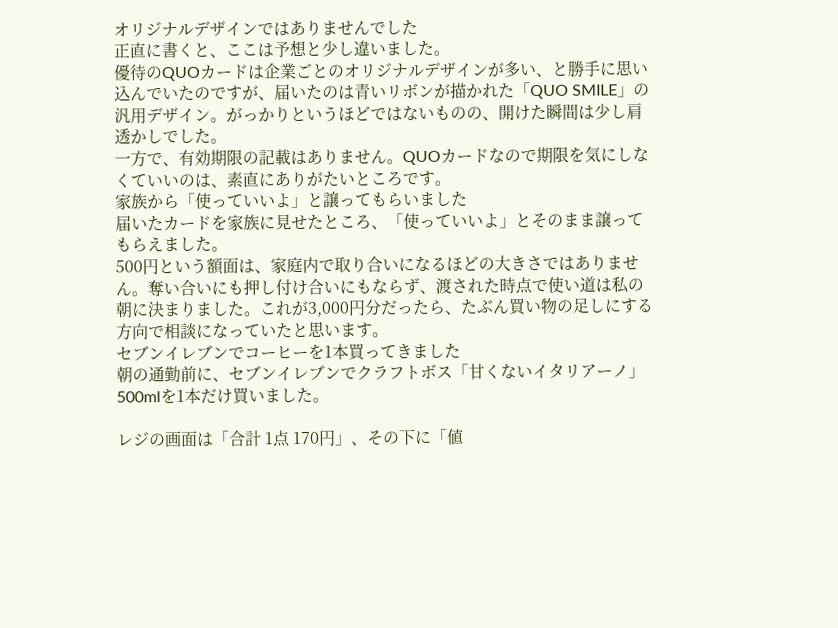オリジナルデザインではありませんでした
正直に書くと、ここは予想と少し違いました。
優待のQUOカードは企業ごとのオリジナルデザインが多い、と勝手に思い込んでいたのですが、届いたのは青いリボンが描かれた「QUO SMILE」の汎用デザイン。がっかりというほどではないものの、開けた瞬間は少し肩透かしでした。
一方で、有効期限の記載はありません。QUOカードなので期限を気にしなくていいのは、素直にありがたいところです。
家族から「使っていいよ」と譲ってもらいました
届いたカードを家族に見せたところ、「使っていいよ」とそのまま譲ってもらえました。
500円という額面は、家庭内で取り合いになるほどの大きさではありません。奪い合いにも押し付け合いにもならず、渡された時点で使い道は私の朝に決まりました。これが3,000円分だったら、たぶん買い物の足しにする方向で相談になっていたと思います。
セブンイレブンでコーヒーを1本買ってきました
朝の通勤前に、セブンイレブンでクラフトボス「甘くないイタリアーノ」500mlを1本だけ買いました。

レジの画面は「合計 1点 170円」、その下に「値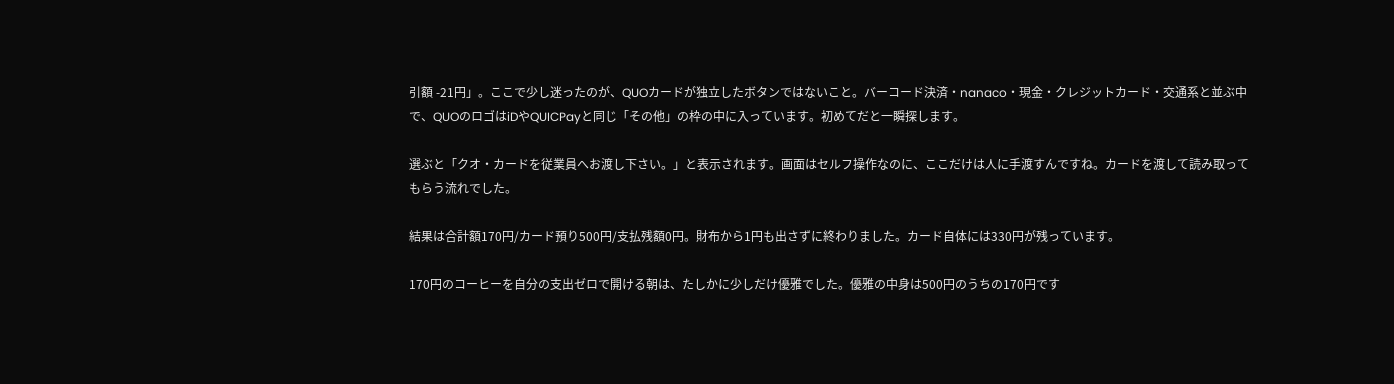引額 -21円」。ここで少し迷ったのが、QUOカードが独立したボタンではないこと。バーコード決済・nanaco・現金・クレジットカード・交通系と並ぶ中で、QUOのロゴはiDやQUICPayと同じ「その他」の枠の中に入っています。初めてだと一瞬探します。

選ぶと「クオ・カードを従業員へお渡し下さい。」と表示されます。画面はセルフ操作なのに、ここだけは人に手渡すんですね。カードを渡して読み取ってもらう流れでした。

結果は合計額170円/カード預り500円/支払残額0円。財布から1円も出さずに終わりました。カード自体には330円が残っています。

170円のコーヒーを自分の支出ゼロで開ける朝は、たしかに少しだけ優雅でした。優雅の中身は500円のうちの170円です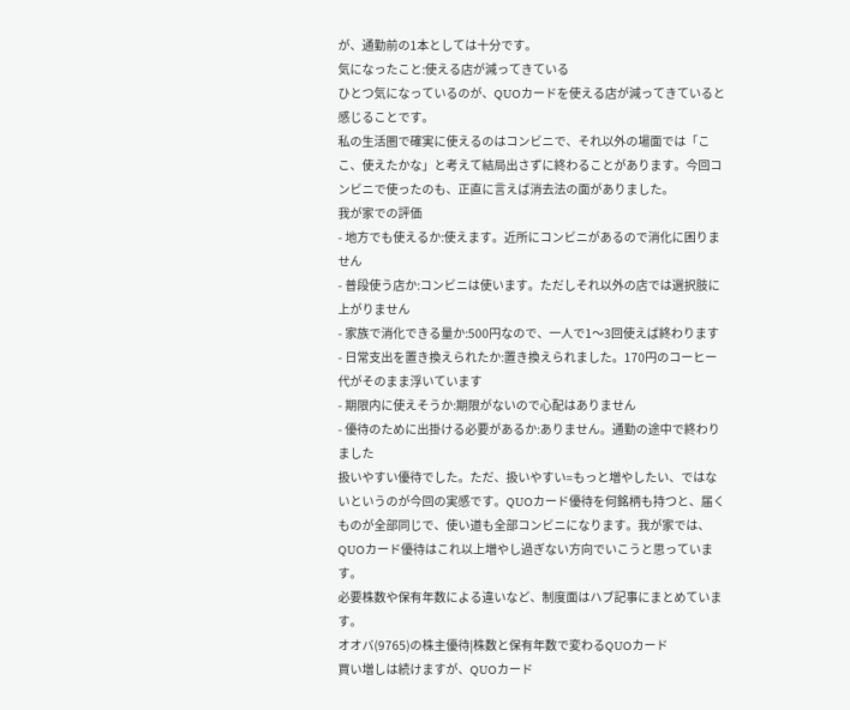が、通勤前の1本としては十分です。
気になったこと:使える店が減ってきている
ひとつ気になっているのが、QUOカードを使える店が減ってきていると感じることです。
私の生活圏で確実に使えるのはコンビニで、それ以外の場面では「ここ、使えたかな」と考えて結局出さずに終わることがあります。今回コンビニで使ったのも、正直に言えば消去法の面がありました。
我が家での評価
- 地方でも使えるか:使えます。近所にコンビニがあるので消化に困りません
- 普段使う店か:コンビニは使います。ただしそれ以外の店では選択肢に上がりません
- 家族で消化できる量か:500円なので、一人で1〜3回使えば終わります
- 日常支出を置き換えられたか:置き換えられました。170円のコーヒー代がそのまま浮いています
- 期限内に使えそうか:期限がないので心配はありません
- 優待のために出掛ける必要があるか:ありません。通勤の途中で終わりました
扱いやすい優待でした。ただ、扱いやすい=もっと増やしたい、ではないというのが今回の実感です。QUOカード優待を何銘柄も持つと、届くものが全部同じで、使い道も全部コンビニになります。我が家では、QUOカード優待はこれ以上増やし過ぎない方向でいこうと思っています。
必要株数や保有年数による違いなど、制度面はハブ記事にまとめています。
オオバ(9765)の株主優待|株数と保有年数で変わるQUOカード
買い増しは続けますが、QUOカード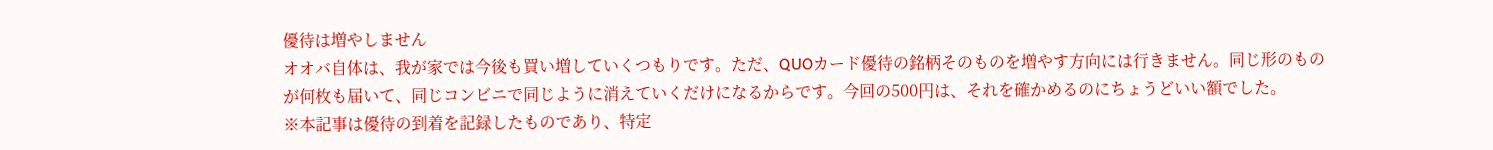優待は増やしません
オオバ自体は、我が家では今後も買い増していくつもりです。ただ、QUOカード優待の銘柄そのものを増やす方向には行きません。同じ形のものが何枚も届いて、同じコンビニで同じように消えていくだけになるからです。今回の500円は、それを確かめるのにちょうどいい額でした。
※本記事は優待の到着を記録したものであり、特定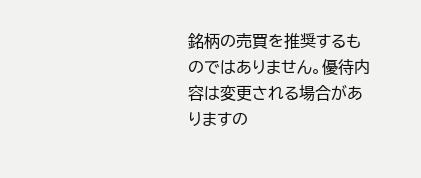銘柄の売買を推奨するものではありません。優待内容は変更される場合がありますの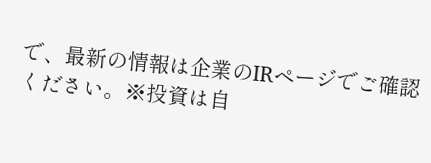で、最新の情報は企業のIRページでご確認ください。※投資は自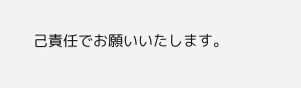己責任でお願いいたします。